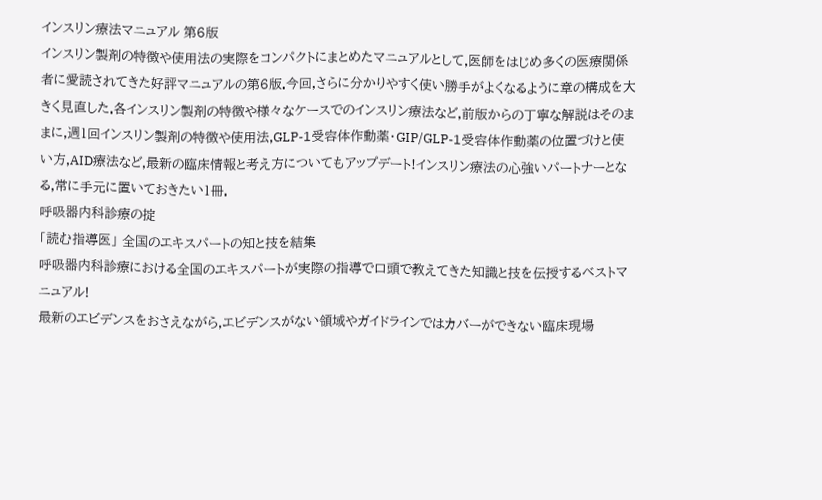インスリン療法マニュアル 第6版
インスリン製剤の特徴や使用法の実際をコンパクトにまとめたマニュアルとして,医師をはじめ多くの医療関係者に愛読されてきた好評マニュアルの第6版.今回,さらに分かりやすく使い勝手がよくなるように章の構成を大きく見直した.各インスリン製剤の特徴や様々なケースでのインスリン療法など,前版からの丁寧な解説はそのままに,週1回インスリン製剤の特徴や使用法,GLP-1受容体作動薬・GIP/GLP-1受容体作動薬の位置づけと使い方,AID療法など,最新の臨床情報と考え方についてもアップデート!インスリン療法の心強いパートナーとなる,常に手元に置いておきたい1冊.
呼吸器内科診療の掟
「読む指導医」 全国のエキスパートの知と技を結集
呼吸器内科診療における全国のエキスパートが実際の指導で口頭で教えてきた知識と技を伝授するベストマニュアル!
最新のエビデンスをおさえながら,エビデンスがない領域やガイドラインではカバーができない臨床現場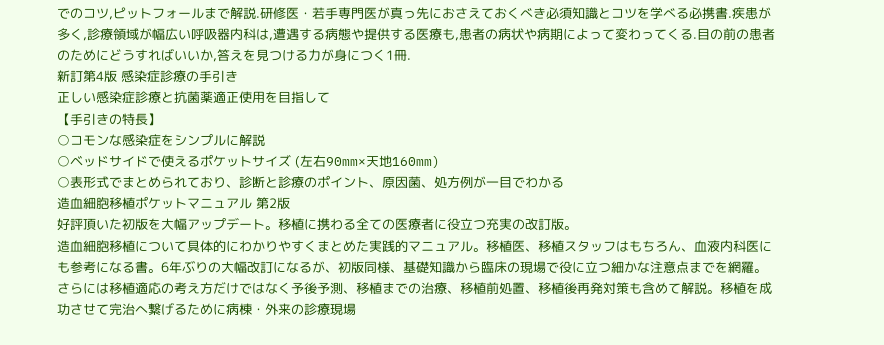でのコツ,ピットフォールまで解説.研修医・若手専門医が真っ先におさえておくべき必須知識とコツを学べる必携書.疾患が多く,診療領域が幅広い呼吸器内科は,遭遇する病態や提供する医療も,患者の病状や病期によって変わってくる.目の前の患者のためにどうすればいいか,答えを見つける力が身につく1冊.
新訂第4版 感染症診療の手引き
正しい感染症診療と抗菌薬適正使用を目指して
【手引きの特長】
○コモンな感染症をシンプルに解説
○ベッドサイドで使えるポケットサイズ (左右90mm×天地160mm)
○表形式でまとめられており、診断と診療のポイント、原因菌、処方例が一目でわかる
造血細胞移植ポケットマニュアル 第2版
好評頂いた初版を大幅アップデート。移植に携わる全ての医療者に役立つ充実の改訂版。
造血細胞移植について具体的にわかりやすくまとめた実践的マニュアル。移植医、移植スタッフはもちろん、血液内科医にも参考になる書。6年ぶりの大幅改訂になるが、初版同様、基礎知識から臨床の現場で役に立つ細かな注意点までを網羅。さらには移植適応の考え方だけではなく予後予測、移植までの治療、移植前処置、移植後再発対策も含めて解説。移植を成功させて完治へ繋げるために病棟・外来の診療現場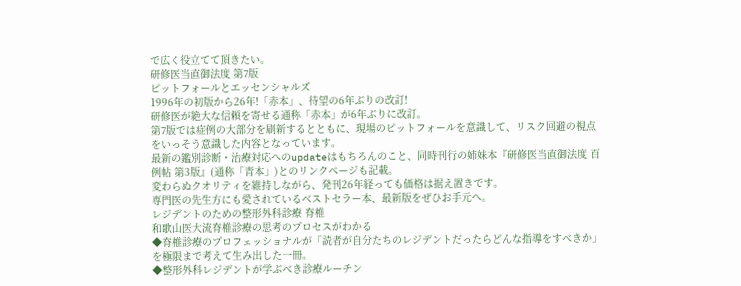で広く役立てて頂きたい。
研修医当直御法度 第7版
ピットフォールとエッセンシャルズ
1996年の初版から26年!「赤本」、待望の6年ぶりの改訂!
研修医が絶大な信頼を寄せる通称「赤本」が6年ぶりに改訂。
第7版では症例の大部分を刷新するとともに、現場のピットフォールを意識して、リスク回避の視点をいっそう意識した内容となっています。
最新の鑑別診断・治療対応へのupdateはもちろんのこと、同時刊行の姉妹本『研修医当直御法度 百例帖 第3版』(通称「青本」)とのリンクページも記載。
変わらぬクオリティを維持しながら、発刊26年経っても価格は据え置きです。
専門医の先生方にも愛されているベストセラー本、最新版をぜひお手元へ。
レジデントのための整形外科診療 脊椎
和歌山医大流脊椎診療の思考のプロセスがわかる
◆脊椎診療のプロフェッショナルが「読者が自分たちのレジデントだったらどんな指導をすべきか」を極限まで考えて生み出した一冊。
◆整形外科レジデントが学ぶべき診療ルーチン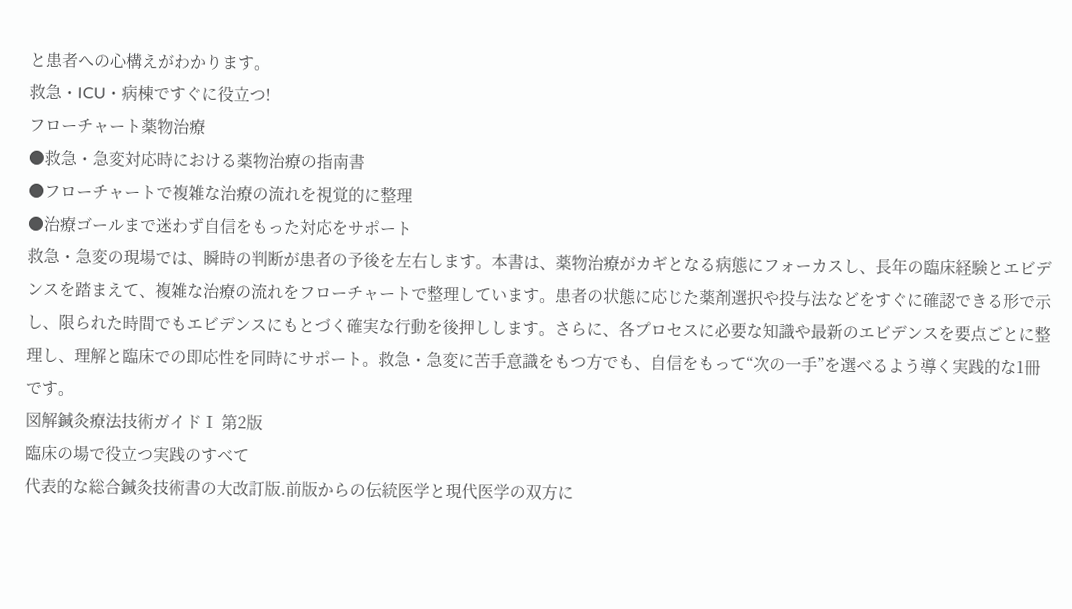と患者への心構えがわかります。
救急・ICU・病棟ですぐに役立つ!
フローチャート薬物治療
●救急・急変対応時における薬物治療の指南書
●フローチャートで複雑な治療の流れを視覚的に整理
●治療ゴールまで迷わず自信をもった対応をサポート
救急・急変の現場では、瞬時の判断が患者の予後を左右します。本書は、薬物治療がカギとなる病態にフォーカスし、長年の臨床経験とエビデンスを踏まえて、複雑な治療の流れをフローチャートで整理しています。患者の状態に応じた薬剤選択や投与法などをすぐに確認できる形で示し、限られた時間でもエビデンスにもとづく確実な行動を後押しします。さらに、各プロセスに必要な知識や最新のエビデンスを要点ごとに整理し、理解と臨床での即応性を同時にサポート。救急・急変に苦手意識をもつ方でも、自信をもって“次の一手”を選べるよう導く実践的な1冊です。
図解鍼灸療法技術ガイドⅠ 第2版
臨床の場で役立つ実践のすべて
代表的な総合鍼灸技術書の大改訂版.前版からの伝統医学と現代医学の双方に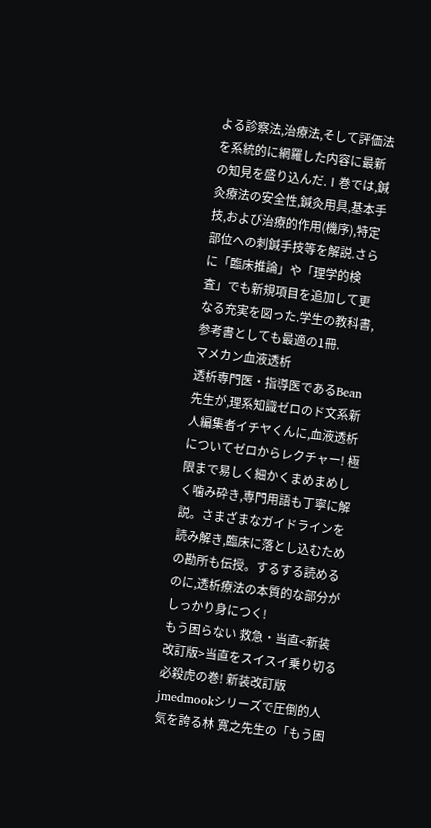よる診察法,治療法,そして評価法を系統的に網羅した内容に最新の知見を盛り込んだ.Ⅰ巻では,鍼灸療法の安全性,鍼灸用具,基本手技,および治療的作用(機序),特定部位への刺鍼手技等を解説.さらに「臨床推論」や「理学的検査」でも新規項目を追加して更なる充実を図った.学生の教科書,参考書としても最適の1冊.
マメカン血液透析
透析専門医・指導医であるBean先生が,理系知識ゼロのド文系新人編集者イチヤくんに,血液透析についてゼロからレクチャー! 極限まで易しく細かくまめまめしく噛み砕き,専門用語も丁寧に解説。さまざまなガイドラインを読み解き,臨床に落とし込むための勘所も伝授。するする読めるのに,透析療法の本質的な部分がしっかり身につく!
もう困らない 救急・当直<新装改訂版>当直をスイスイ乗り切る必殺虎の巻! 新装改訂版
jmedmookシリーズで圧倒的人気を誇る林 寛之先生の「もう困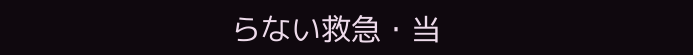らない救急・当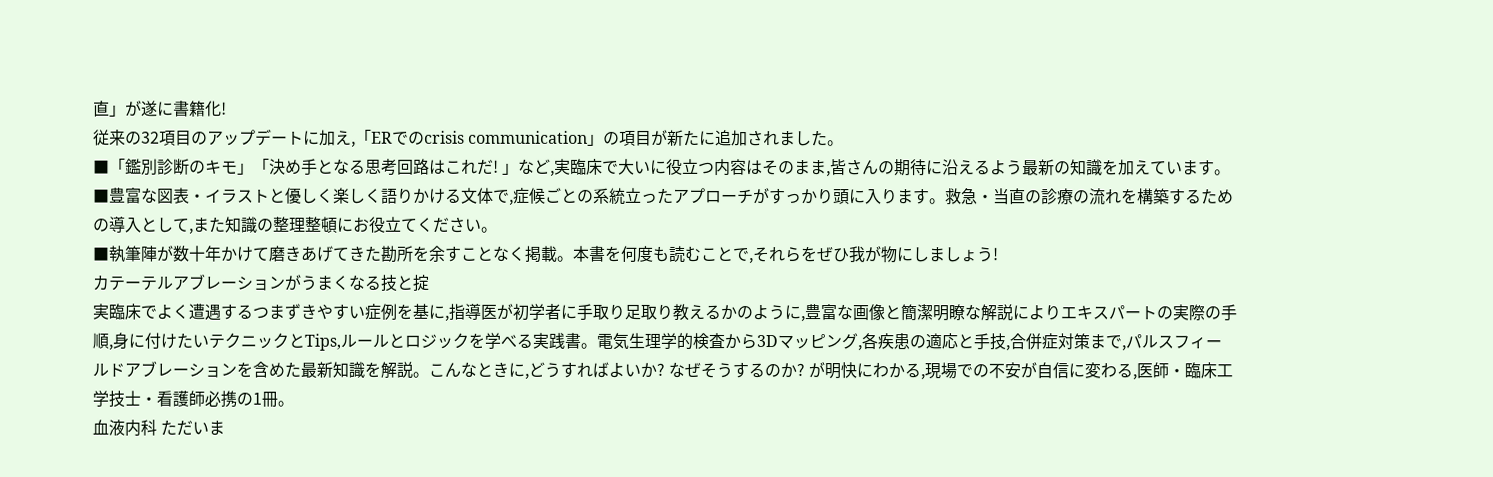直」が遂に書籍化!
従来の32項目のアップデートに加え,「ERでのcrisis communication」の項目が新たに追加されました。
■「鑑別診断のキモ」「決め手となる思考回路はこれだ! 」など,実臨床で大いに役立つ内容はそのまま,皆さんの期待に沿えるよう最新の知識を加えています。
■豊富な図表・イラストと優しく楽しく語りかける文体で,症候ごとの系統立ったアプローチがすっかり頭に入ります。救急・当直の診療の流れを構築するための導入として,また知識の整理整頓にお役立てください。
■執筆陣が数十年かけて磨きあげてきた勘所を余すことなく掲載。本書を何度も読むことで,それらをぜひ我が物にしましょう!
カテーテルアブレーションがうまくなる技と掟
実臨床でよく遭遇するつまずきやすい症例を基に,指導医が初学者に手取り足取り教えるかのように,豊富な画像と簡潔明瞭な解説によりエキスパートの実際の手順,身に付けたいテクニックとTips,ルールとロジックを学べる実践書。電気生理学的検査から3Dマッピング,各疾患の適応と手技,合併症対策まで,パルスフィールドアブレーションを含めた最新知識を解説。こんなときに,どうすればよいか? なぜそうするのか? が明快にわかる,現場での不安が自信に変わる,医師・臨床工学技士・看護師必携の1冊。
血液内科 ただいま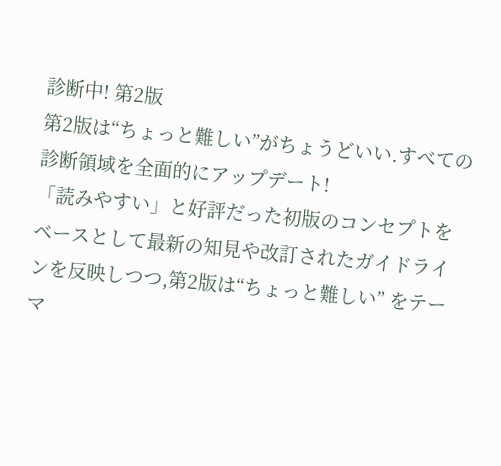診断中! 第2版
第2版は“ちょっと難しい”がちょうどいい.すべての診断領域を全面的にアップデート!
「読みやすい」と好評だった初版のコンセプトをベースとして最新の知見や改訂されたガイドラインを反映しつつ,第2版は“ちょっと難しい” をテーマ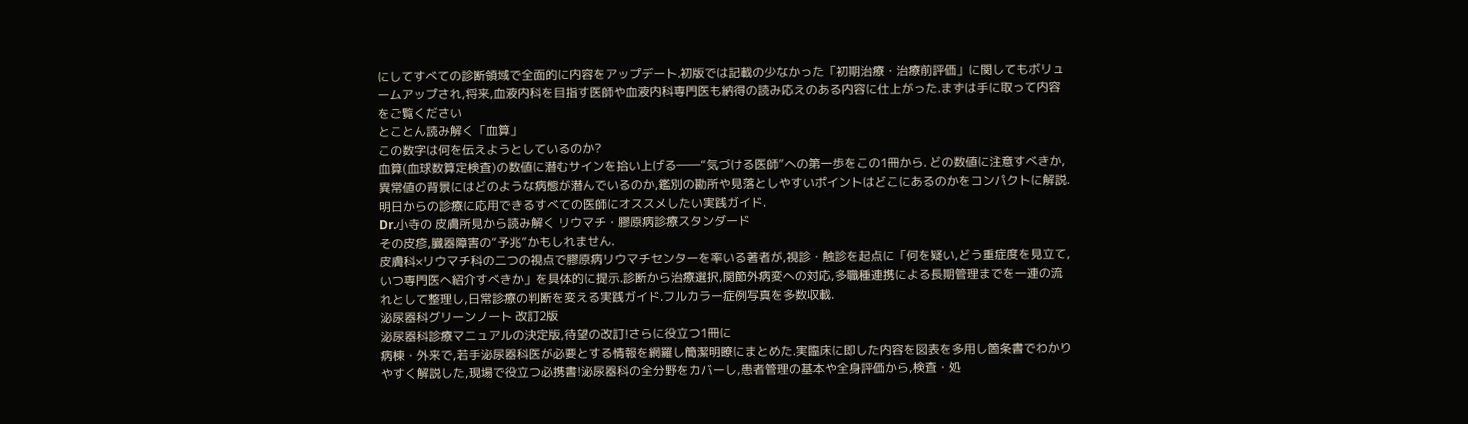にしてすべての診断領域で全面的に内容をアップデート.初版では記載の少なかった「初期治療・治療前評価」に関してもボリュームアップされ,将来,血液内科を目指す医師や血液内科専門医も納得の読み応えのある内容に仕上がった.まずは手に取って内容をご覧ください
とことん読み解く「血算」
この数字は何を伝えようとしているのか?
血算(血球数算定検査)の数値に潜むサインを拾い上げる――“気づける医師”への第一歩をこの1冊から. どの数値に注意すべきか,異常値の背景にはどのような病態が潜んでいるのか,鑑別の勘所や見落としやすいポイントはどこにあるのかをコンパクトに解説.明日からの診療に応用できるすべての医師にオススメしたい実践ガイド.
Dr.小寺の 皮膚所見から読み解く リウマチ・膠原病診療スタンダード
その皮疹,臓器障害の“予兆”かもしれません.
皮膚科×リウマチ科の二つの視点で膠原病リウマチセンターを率いる著者が,視診・触診を起点に「何を疑い,どう重症度を見立て,いつ専門医へ紹介すべきか」を具体的に提示.診断から治療選択,関節外病変への対応,多職種連携による長期管理までを一連の流れとして整理し,日常診療の判断を変える実践ガイド.フルカラー症例写真を多数収載.
泌尿器科グリーンノート 改訂2版
泌尿器科診療マニュアルの決定版,待望の改訂!さらに役立つ1冊に
病棟・外来で,若手泌尿器科医が必要とする情報を網羅し簡潔明瞭にまとめた.実臨床に即した内容を図表を多用し箇条書でわかりやすく解説した,現場で役立つ必携書!泌尿器科の全分野をカバーし,患者管理の基本や全身評価から,検査・処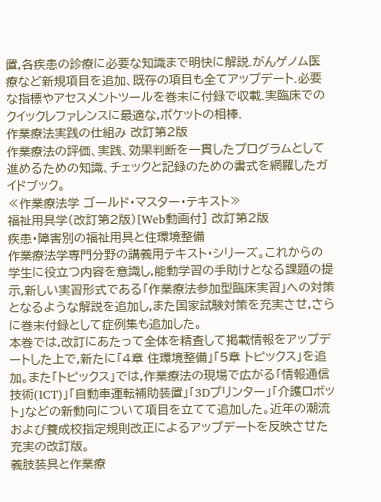置,各疾患の診療に必要な知識まで明快に解説.がんゲノム医療など新規項目を追加、既存の項目も全てアップデート.必要な指標やアセスメントツールを巻末に付録で収載.実臨床でのクイックレファレンスに最適な,ポケットの相棒.
作業療法実践の仕組み 改訂第2版
作業療法の評価、実践、効果判断を一貫したプログラムとして進めるための知識、チェックと記録のための書式を網羅したガイドブック。
≪作業療法学 ゴールド・マスター・テキスト≫
福祉用具学(改訂第2版)[Web動画付] 改訂第2版
疾患・障害別の福祉用具と住環境整備
作業療法学専門分野の講義用テキスト・シリーズ。これからの学生に役立つ内容を意識し,能動学習の手助けとなる課題の提示,新しい実習形式である「作業療法参加型臨床実習」への対策となるような解説を追加し,また国家試験対策を充実させ,さらに巻末付録として症例集も追加した。
本巻では,改訂にあたって全体を精査して掲載情報をアップデートした上で,新たに「4章 住環境整備」「5章 トピックス」を追加。また「トピックス」では,作業療法の現場で広がる「情報通信技術(ICT)」「自動車運転補助装置」「3Dプリンター」「介護ロボット」などの新動向について項目を立てて追加した。近年の潮流および養成校指定規則改正によるアップデートを反映させた充実の改訂版。
義肢装具と作業療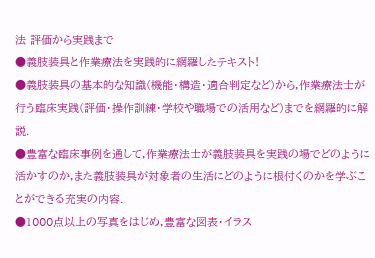法 評価から実践まで
●義肢装具と作業療法を実践的に網羅したテキスト!
●義肢装具の基本的な知識(機能・構造・適合判定など)から,作業療法士が行う臨床実践(評価・操作訓練・学校や職場での活用など)までを網羅的に解説.
●豊富な臨床事例を通して,作業療法士が義肢装具を実践の場でどのように活かすのか,また義肢装具が対象者の生活にどのように根付くのかを学ぶことができる充実の内容.
●1000点以上の写真をはじめ,豊富な図表・イラス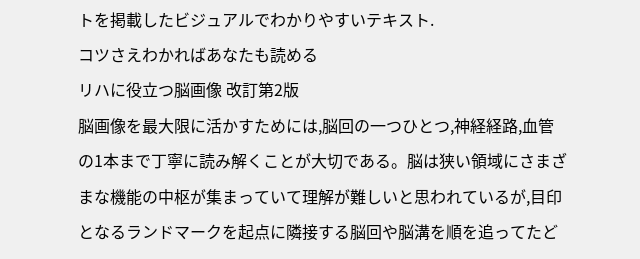トを掲載したビジュアルでわかりやすいテキスト.
コツさえわかればあなたも読める
リハに役立つ脳画像 改訂第2版
脳画像を最大限に活かすためには,脳回の一つひとつ,神経経路,血管の1本まで丁寧に読み解くことが大切である。脳は狭い領域にさまざまな機能の中枢が集まっていて理解が難しいと思われているが,目印となるランドマークを起点に隣接する脳回や脳溝を順を追ってたど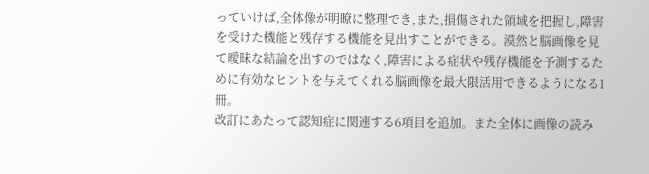っていけば,全体像が明瞭に整理でき,また,損傷された領域を把握し,障害を受けた機能と残存する機能を見出すことができる。漠然と脳画像を見て曖昧な結論を出すのではなく,障害による症状や残存機能を予測するために有効なヒントを与えてくれる脳画像を最大限活用できるようになる1冊。
改訂にあたって認知症に関連する6項目を追加。また全体に画像の読み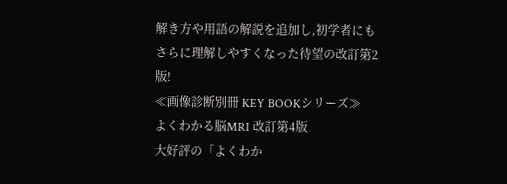解き方や用語の解説を追加し,初学者にもさらに理解しやすくなった待望の改訂第2版!
≪画像診断別冊 KEY BOOKシリーズ≫
よくわかる脳MRI 改訂第4版
大好評の「よくわか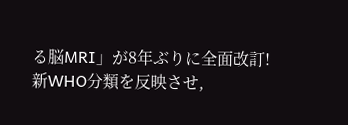る脳MRI」が8年ぶりに全面改訂!
新WHO分類を反映させ,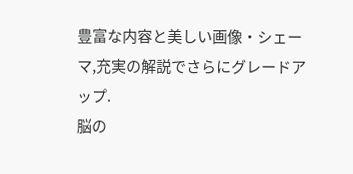豊富な内容と美しい画像・シェーマ,充実の解説でさらにグレードアップ.
脳の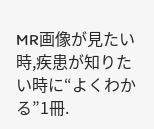MR画像が見たい時,疾患が知りたい時に“よくわかる”1冊.